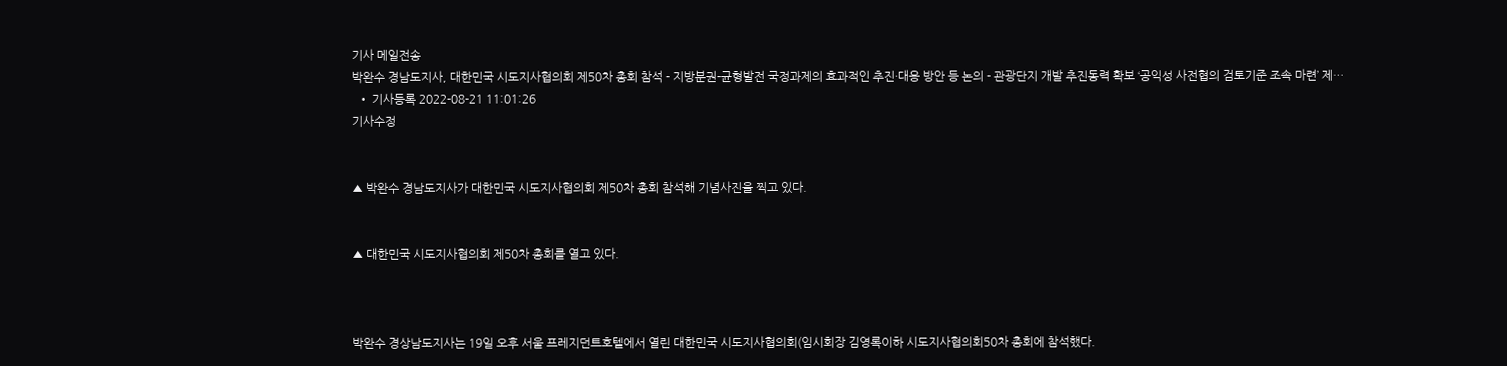기사 메일전송
박완수 경남도지사, 대한민국 시도지사협의회 제50차 총회 참석 - 지방분권-균형발전 국정과제의 효과적인 추진·대응 방안 등 논의 - 관광단지 개발 추진동력 확보 ‘공익성 사전협의 검토기준 조속 마련’ 제…
  • 기사등록 2022-08-21 11:01:26
기사수정


▲ 박완수 경남도지사가 대한민국 시도지사협의회 제50차 총회 참석해 기념사진을 찍고 있다.


▲ 대한민국 시도지사협의회 제50차 총회를 열고 있다.



박완수 경상남도지사는 19일 오후 서울 프레지던트호텔에서 열린 대한민국 시도지사협의회(임시회장 김영록이하 시도지사협의회50차 총회에 참석했다.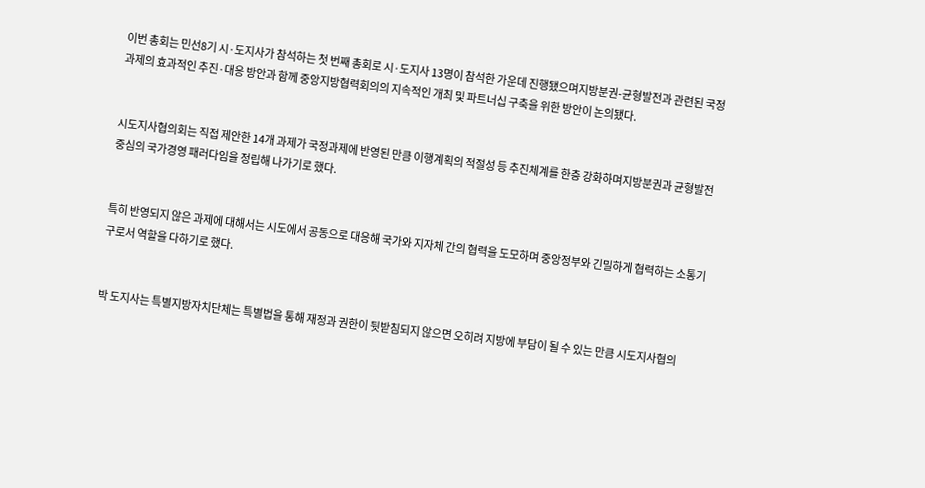이번 총회는 민선8기 시·도지사가 참석하는 첫 번째 총회로 시·도지사 13명이 참석한 가운데 진행됐으며지방분권-균형발전과 관련된 국정과제의 효과적인 추진·대응 방안과 함께 중앙지방협력회의의 지속적인 개최 및 파트너십 구축을 위한 방안이 논의됐다.


시도지사협의회는 직접 제안한 14개 과제가 국정과제에 반영된 만큼 이행계획의 적절성 등 추진체계를 한층 강화하며지방분권과 균형발전 중심의 국가경영 패러다임을 정립해 나가기로 했다.


특히 반영되지 않은 과제에 대해서는 시도에서 공동으로 대응해 국가와 지자체 간의 협력을 도모하며 중앙정부와 긴밀하게 협력하는 소통기구로서 역할을 다하기로 했다.


박 도지사는 특별지방자치단체는 특별법을 통해 재정과 권한이 뒷받침되지 않으면 오히려 지방에 부담이 될 수 있는 만큼 시도지사협의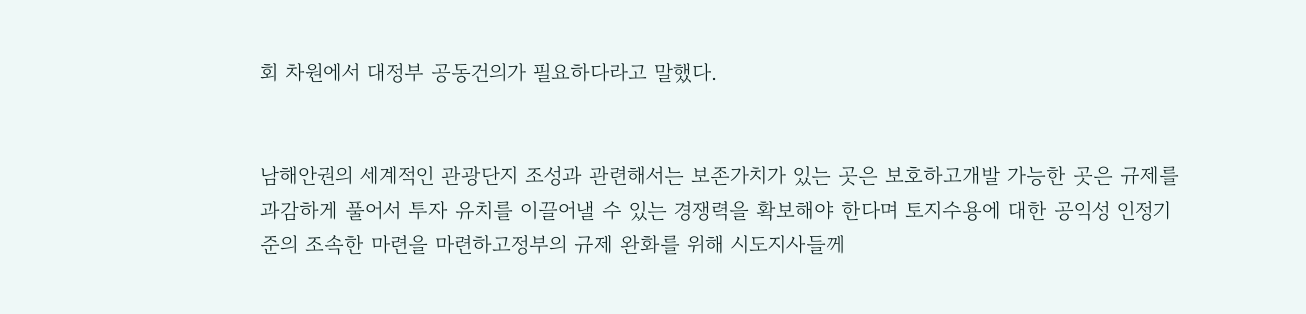회 차원에서 대정부 공동건의가 필요하다라고 말했다.


남해안권의 세계적인 관광단지 조성과 관련해서는 보존가치가 있는 곳은 보호하고개발 가능한 곳은 규제를 과감하게 풀어서 투자 유치를 이끌어낼 수 있는 경쟁력을 확보해야 한다며 토지수용에 대한 공익성 인정기준의 조속한 마련을 마련하고정부의 규제 완화를 위해 시도지사들께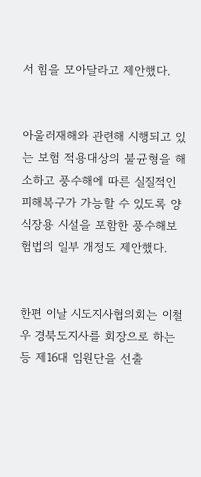서 힘을 모아달라고 제안했다.


아울러재해와 관련해 시행되고 있는 보험 적용대상의 불균형을 해소하고 풍수해에 따른 실질적인 피해복구가 가능할 수 있도록 양식장용 시설을 포함한 풍수해보험법의 일부 개정도 제안했다.


한편 이날 시도지사협의회는 이철우 경북도지사를 회장으로 하는 등 제16대 임원단을 선출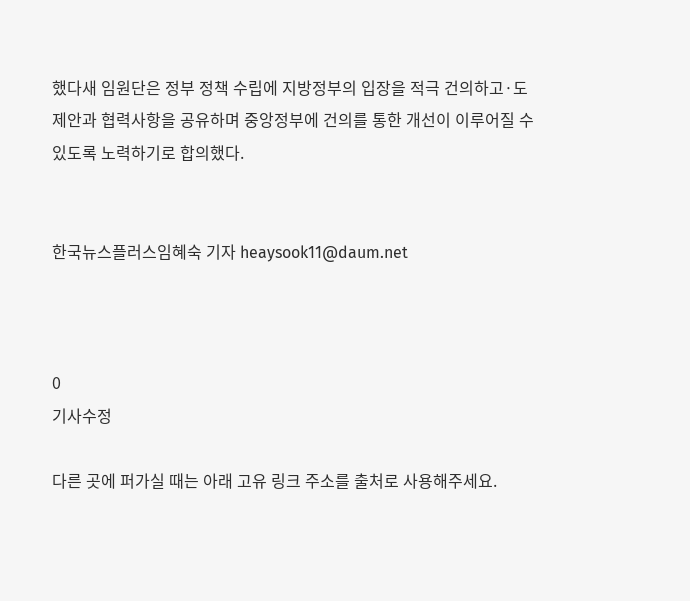했다새 임원단은 정부 정책 수립에 지방정부의 입장을 적극 건의하고·도 제안과 협력사항을 공유하며 중앙정부에 건의를 통한 개선이 이루어질 수 있도록 노력하기로 합의했다.


한국뉴스플러스임혜숙 기자 heaysook11@daum.net



0
기사수정

다른 곳에 퍼가실 때는 아래 고유 링크 주소를 출처로 사용해주세요.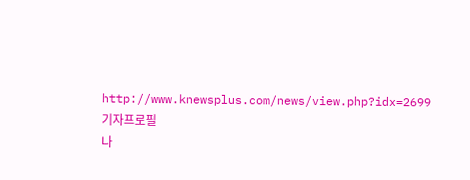http://www.knewsplus.com/news/view.php?idx=2699
기자프로필
나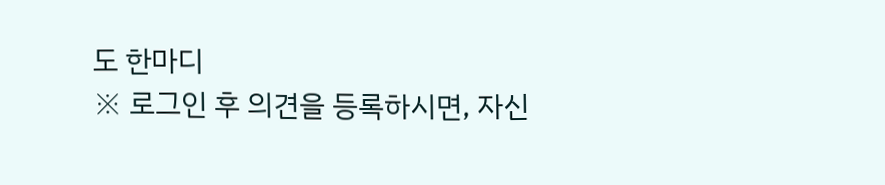도 한마디
※ 로그인 후 의견을 등록하시면, 자신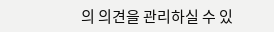의 의견을 관리하실 수 있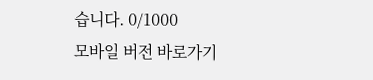습니다. 0/1000
모바일 버전 바로가기